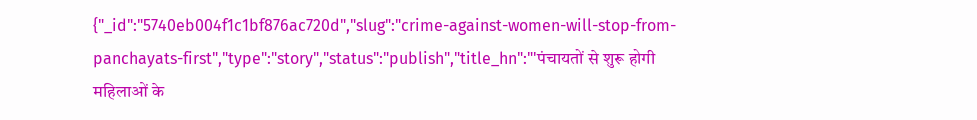{"_id":"5740eb004f1c1bf876ac720d","slug":"crime-against-women-will-stop-from-panchayats-first","type":"story","status":"publish","title_hn":"'पंचायतों से शुरू होगी महिलाओं के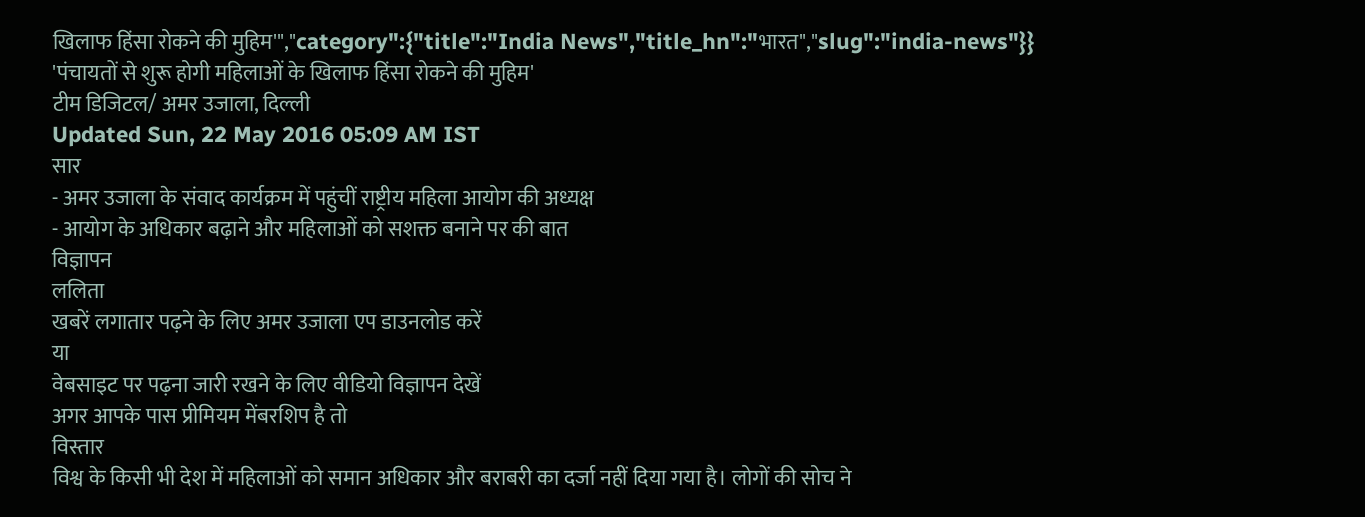खिलाफ हिंसा रोकने की मुहिम'","category":{"title":"India News","title_hn":"भारत","slug":"india-news"}}
'पंचायतों से शुरू होगी महिलाओं के खिलाफ हिंसा रोकने की मुहिम'
टीम डिजिटल/ अमर उजाला, दिल्ली
Updated Sun, 22 May 2016 05:09 AM IST
सार
- अमर उजाला के संवाद कार्यक्रम में पहुंचीं राष्ट्रीय महिला आयोग की अध्यक्ष
- आयोग के अधिकार बढ़ाने और महिलाओं को सशक्त बनाने पर की बात
विज्ञापन
ललिता
खबरें लगातार पढ़ने के लिए अमर उजाला एप डाउनलोड करें
या
वेबसाइट पर पढ़ना जारी रखने के लिए वीडियो विज्ञापन देखें
अगर आपके पास प्रीमियम मेंबरशिप है तो
विस्तार
विश्व के किसी भी देश में महिलाओं को समान अधिकार और बराबरी का दर्जा नहीं दिया गया है। लोगों की सोच ने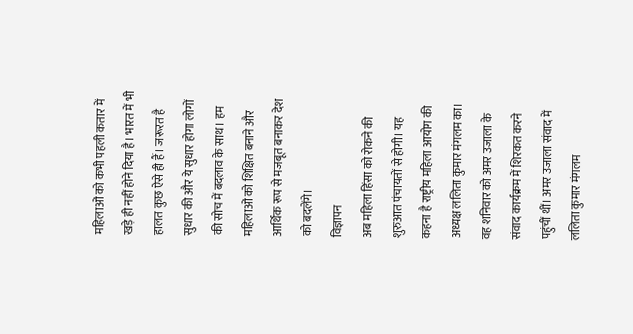महिलाओं को कभी पहली कतार में खड़े ही नहीं होने दिया है। भारत में भी हालत कुछ ऐसे ही हैं। जरूरत है सुधार की और ये सुधार होगा लोगों की सोच में बदलाव के साथ। हम महिलाओं को शिक्षित बनाने और आर्थिक रूप से मजबूत बनाकर देश को बदलेंगे।
विज्ञापन
अब महिला हिंसा को रोकने की शुरुआत पंचायतों से होगी। यह कहना है राष्ट्रीय महिला आयोग की अध्यक्ष ललिता कुमार मंगलम का। वह शनिवार को अमर उजाला के संवाद कार्यक्रम में शिरकत करने पहुंचीं थीं। अमर उजाला संवाद में ललिता कुमार मंगलम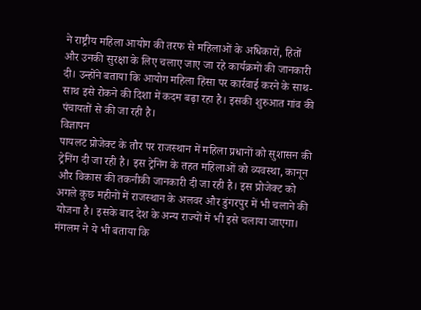ने राष्ट्रीय महिला आयोग की तरफ से महिलाओं के अधिकारों, हितों और उनकी सुरक्षा के लिए चलाए जाए जा रहे कार्यक्रमों की जानकारी दी। उन्होंने बताया कि आयोग महिला हिंसा पर कार्रवाई करने के साथ-साथ इसे रोकने की दिशा में कदम बढ़ा रहा है। इसकी शुरुआत गांव की पंचायतों से की जा रही है।
विज्ञापन
पायलट प्रोजेक्ट के तौर पर राजस्थान में महिला प्रधानों को सुशासन की ट्रेनिंग दी जा रही है। इस ट्रेनिंग के तहत महिलाओं को व्यवस्था, कानून और विकास की तकनीकी जानकारी दी जा रही है। इस प्रोजेक्ट को अगले कुछ महीनों में राजस्थान के अलवर और डुंगरपुर में भी चलाने की योजना है। इसके बाद देश के अन्य राज्यों में भी इसे चलाया जाएगा। मंगलम ने ये भी बताया कि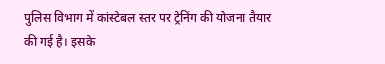पुलिस विभाग में कांस्टेबल स्तर पर ट्रेनिंग की योजना तैयार की गई है। इसके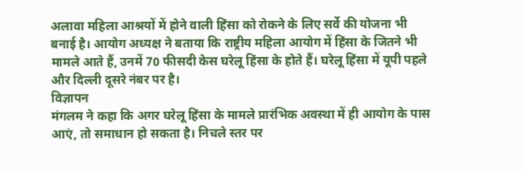अलावा महिला आश्रयों में होने वाली हिंसा को रोकने के लिए सर्वे की योजना भी बनाई है। आयोग अध्यक्ष ने बताया कि राष्ट्रीय महिला आयोग में हिंसा के जितने भी मामले आते हैं, उनमें 70 फीसदी केस घरेलू हिंसा के होते हैं। घरेलू हिंसा में यूपी पहले और दिल्ली दूसरे नंबर पर है।
विज्ञापन
मंगलम ने कहा कि अगर घरेलू हिंसा के मामले प्रारंभिक अवस्था में ही आयोग के पास आएं, तो समाधान हो सकता है। निचले स्तर पर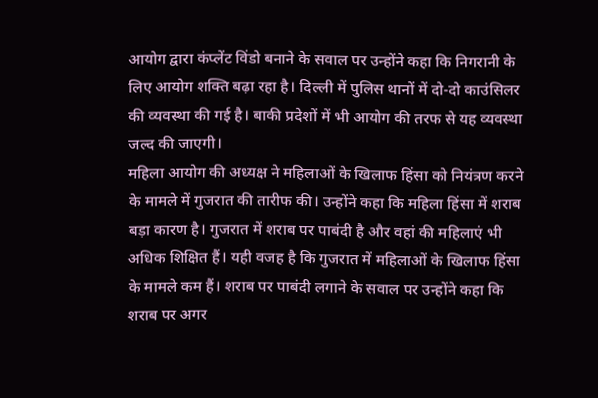आयोग द्वारा कंप्लेंट विंडो बनाने के सवाल पर उन्होंने कहा कि निगरानी के लिए आयोग शक्ति बढ़ा रहा है। दिल्ली में पुलिस थानों में दो-दो काउंसिलर की व्यवस्था की गई है। बाकी प्रदेशों में भी आयोग की तरफ से यह व्यवस्था जल्द की जाएगी।
महिला आयोग की अध्यक्ष ने महिलाओं के खिलाफ हिंसा को नियंत्रण करने के मामले में गुजरात की तारीफ की। उन्होंने कहा कि महिला हिंसा में शराब बड़ा कारण है। गुजरात में शराब पर पाबंदी है और वहां की महिलाएं भी अधिक शिक्षित हैं। यही वजह है कि गुजरात में महिलाओं के खिलाफ हिंसा के मामले कम हैं। शराब पर पाबंदी लगाने के सवाल पर उन्होंने कहा कि शराब पर अगर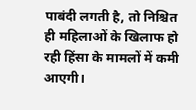पाबंदी लगती है, तो निश्चित ही महिलाओं के खिलाफ हो रही हिंसा के मामलों में कमी आएगी।